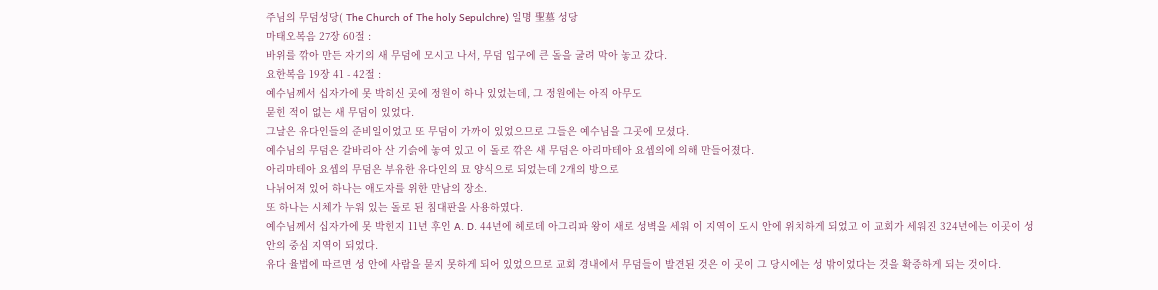주님의 무덤성당( The Church of The holy Sepulchre) 일명 聖墓 성당
마태오복음 27장 60절 :
바위를 깎아 만든 자기의 새 무덤에 모시고 나서, 무덤 입구에 큰 돌을 굴려 막아 놓고 갔다.
요한복음 19장 41 - 42절 :
예수님께서 십자가에 못 박히신 곳에 정원이 하나 있었는데, 그 정원에는 아직 아무도
묻힌 적이 없는 새 무덤이 있었다.
그날은 유다인들의 준비일이었고 또 무덤이 가까이 있었으므로 그들은 예수님을 그곳에 모셨다.
예수님의 무덤은 갈바리아 산 기슭에 놓여 있고 이 돌로 깎은 새 무덤은 아리마테아 요셉의에 의해 만들어졌다.
아리마테아 요셉의 무덤은 부유한 유다인의 묘 양식으로 되었는데 2개의 방으로
나뉘어져 있어 하나는 애도자를 위한 만남의 장소.
또 하나는 시체가 누워 있는 돌로 된 침대판을 사용하였다.
예수님께서 십자가에 못 박힌지 11년 후인 A. D. 44년에 헤로데 아그리파 왕이 새로 성벽을 세워 이 지역이 도시 안에 위치하게 되었고 이 교회가 세워진 324년에는 이곳이 성 안의 중심 지역이 되었다.
유다 율법에 따르면 성 안에 사람을 묻지 못하게 되어 있었으므로 교회 경내에서 무덤들이 발견된 것은 이 곳이 그 당시에는 성 밖이었다는 것을 확증하게 되는 것이다.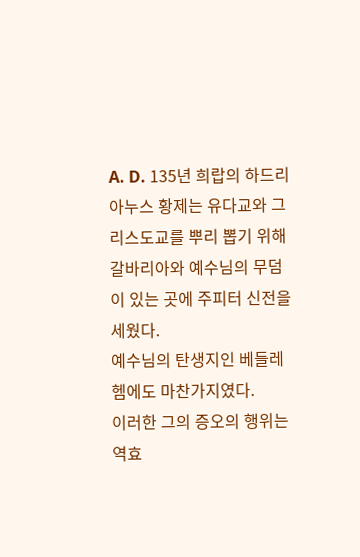A. D. 135년 희랍의 하드리아누스 황제는 유다교와 그리스도교를 뿌리 뽑기 위해
갈바리아와 예수님의 무덤이 있는 곳에 주피터 신전을 세웠다.
예수님의 탄생지인 베들레헴에도 마찬가지였다.
이러한 그의 증오의 행위는 역효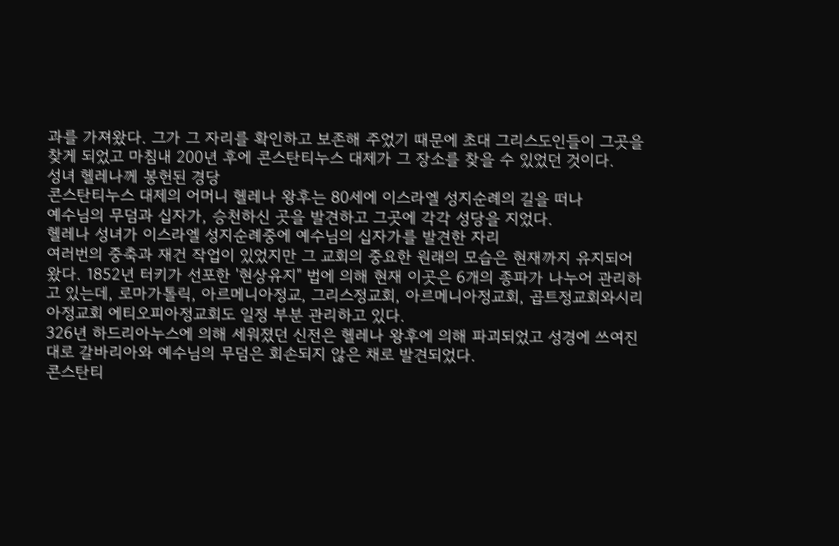과를 가져왔다. 그가 그 자리를 확인하고 보존해 주었기 때문에 초대 그리스도인들이 그곳을 찾게 되었고 마침내 200년 후에 콘스탄티누스 대제가 그 장소를 찾을 수 있었던 것이다.
성녀 헬레나께 봉헌된 경당
콘스탄티누스 대제의 어머니 헬레나 왕후는 80세에 이스라엘 성지순례의 길을 떠나
예수님의 무덤과 십자가, 승천하신 곳을 발견하고 그곳에 각각 성당을 지었다.
헬레나 성녀가 이스라엘 성지순례중에 예수님의 십자가를 발견한 자리
여러번의 중축과 재건 작업이 있었지만 그 교회의 중요한 원래의 모습은 현재까지 유지되어 왔다. 1852년 터키가 선포한 '현상유지" 법에 의해 현재 이곳은 6개의 종파가 나누어 관리하고 있는데, 로마가톨릭, 아르메니아정교, 그리스정교회, 아르메니아정교회, 곱트정교회와시리아정교회 에티오피아정교회도 일정 부분 관리하고 있다.
326년 하드리아누스에 의해 세워졌던 신전은 헬레나 왕후에 의해 파괴되었고 성경에 쓰여진 대로 갈바리아와 예수님의 무덤은 회손되지 않은 채로 발견되었다.
콘스탄티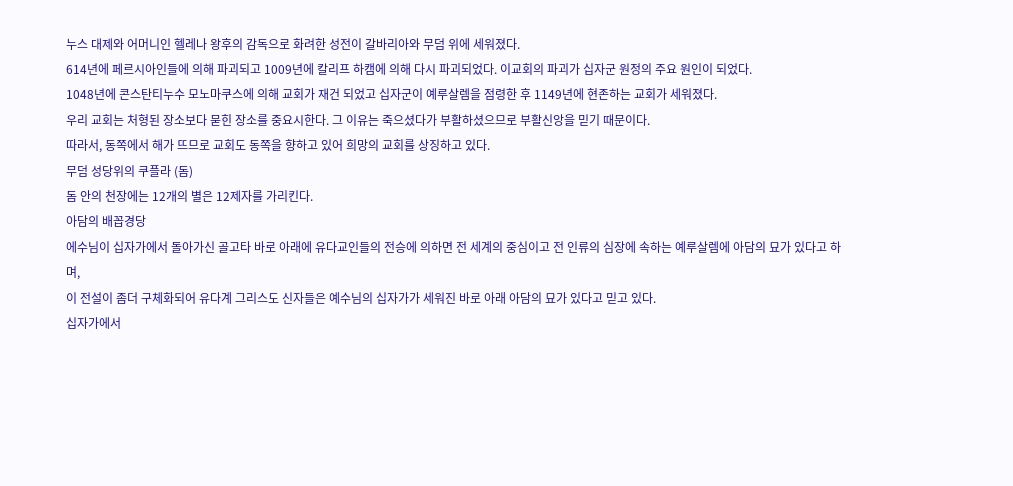누스 대제와 어머니인 헬레나 왕후의 감독으로 화려한 성전이 갈바리아와 무덤 위에 세워졌다.
614년에 페르시아인들에 의해 파괴되고 1009년에 칼리프 하캠에 의해 다시 파괴되었다. 이교회의 파괴가 십자군 원정의 주요 원인이 되었다.
1048년에 콘스탄티누수 모노마쿠스에 의해 교회가 재건 되었고 십자군이 예루살렘을 점령한 후 1149년에 현존하는 교회가 세워졌다.
우리 교회는 처형된 장소보다 묻힌 장소를 중요시한다. 그 이유는 죽으셨다가 부활하셨으므로 부활신앙을 믿기 때문이다.
따라서, 동쪽에서 해가 뜨므로 교회도 동쪽을 향하고 있어 희망의 교회를 상징하고 있다.
무덤 성당위의 쿠플라 (돔)
돔 안의 천장에는 12개의 별은 12제자를 가리킨다.
아담의 배꼽경당
에수님이 십자가에서 돌아가신 골고타 바로 아래에 유다교인들의 전승에 의하면 전 세계의 중심이고 전 인류의 심장에 속하는 예루살렘에 아담의 묘가 있다고 하며,
이 전설이 좀더 구체화되어 유다계 그리스도 신자들은 예수님의 십자가가 세워진 바로 아래 아담의 묘가 있다고 믿고 있다.
십자가에서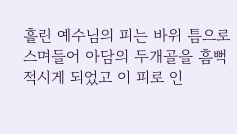흘린 예수님의 피는 바위 틈으로 스며들어 아담의 두개골을 흠뻑 적시게 되었고 이 피로 인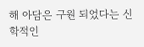해 아담은 구원 되었다는 신학적인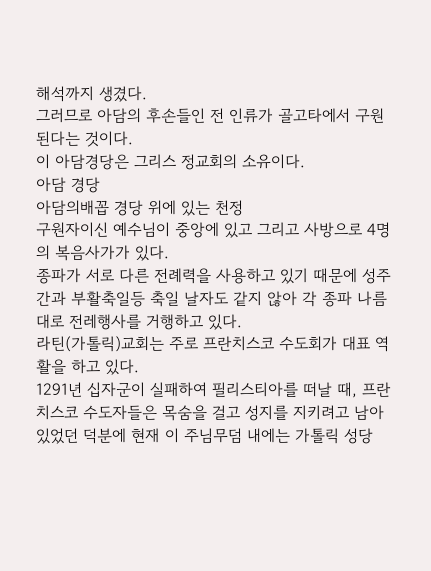해석까지 생겼다.
그러므로 아담의 후손들인 전 인류가 골고타에서 구원 된다는 것이다.
이 아담경당은 그리스 정교회의 소유이다.
아담 경당
아담의배꼽 경당 위에 있는 천정
구원자이신 예수님이 중앙에 있고 그리고 사방으로 4명의 복음사가가 있다.
종파가 서로 다른 전례력을 사용하고 있기 때문에 성주간과 부활축일등 축일 날자도 같지 않아 각 종파 나름 대로 전레행사를 거행하고 있다.
라틴(가톨릭)교회는 주로 프란치스코 수도회가 대표 역활을 하고 있다.
1291년 십자군이 실패하여 필리스티아를 떠날 때, 프란치스코 수도자들은 목숨을 걸고 성지를 지키려고 남아 있었던 덕분에 현재 이 주님무덤 내에는 가톨릭 성당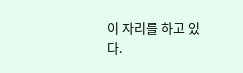이 자리를 하고 있다.